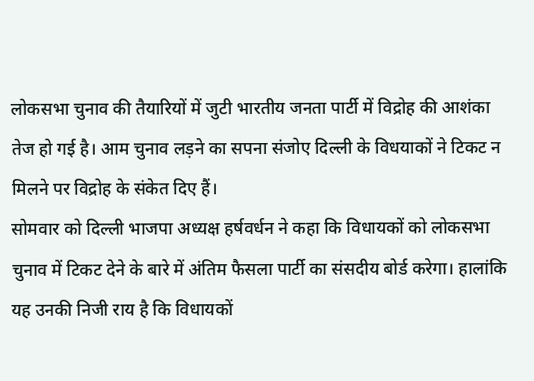लोकसभा चुनाव की तैयारियों में जुटी भारतीय जनता पार्टी में विद्रोह की आशंका तेज हो गई है। आम चुनाव लड़ने का सपना संजोए दिल्ली के विधयाकों ने टिकट न मिलने पर विद्रोह के संकेत दिए हैं।
सोमवार को दिल्ली भाजपा अध्यक्ष हर्षवर्धन ने कहा कि विधायकों को लोकसभा चुनाव में टिकट देने के बारे में अंतिम फैसला पार्टी का संसदीय बोर्ड करेगा। हालांकि यह उनकी निजी राय है कि विधायकों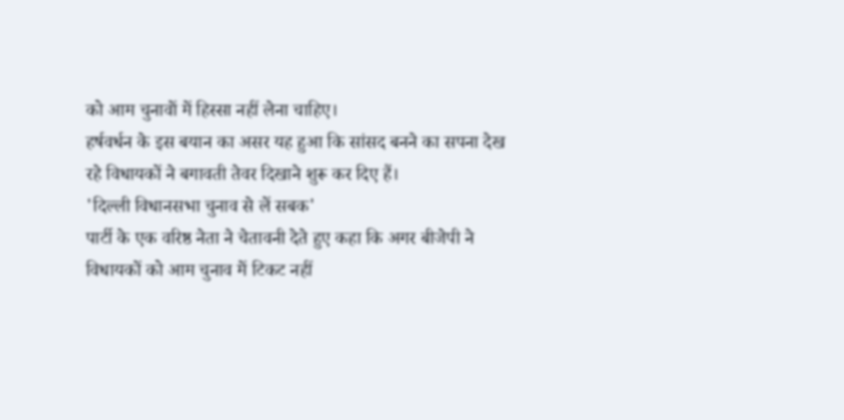को आम चुनावों में हिस्सा नहीं लेना चाहिए।
हर्षवर्धन के इस बयान का असर यह हुआ कि सांसद बनने का सपना देख रहे विधायकों ने बगावती तेवर दिखाने शुरू कर दिए हैं।
'दिल्ली विधानसभा चुनाव से लें सबक'
पार्टी के एक वरिष्ठ नेता ने चेतावनी देते हुए कहा कि अगर बीजेपी ने विधायकों को आम चुनाव में टिकट नहीं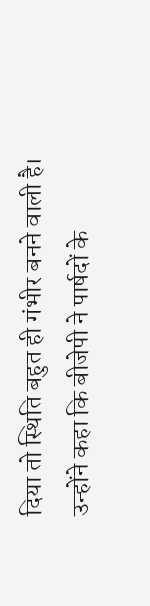दिया तो स्थिति बहुत ही गंभीर बनने वाली है।
उन्होंने कहा कि बीजेपी ने पार्षदों के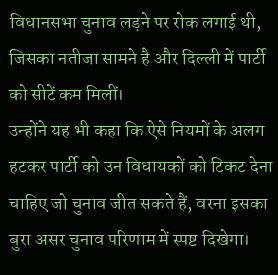विधानसभा चुनाव लड़ने पर रोक लगाई थी, जिसका नतीजा सामने है और दिल्ली में पार्टी को सीटें कम मिलीं।
उन्होंने यह भी कहा कि ऐसे नियमों के अलग हटकर पार्टी को उन विधायकों को टिकट देना चाहिए जो चुनाव जीत सकते हैं, वरना इसका बुरा असर चुनाव परिणाम में स्पष्ट दिखेगा।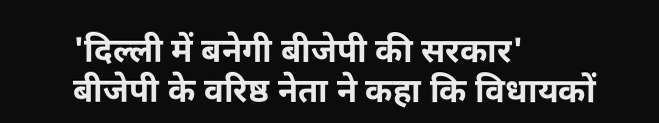'दिल्ली में बनेगी बीजेपी की सरकार'
बीजेपी के वरिष्ठ नेता ने कहा कि विधायकों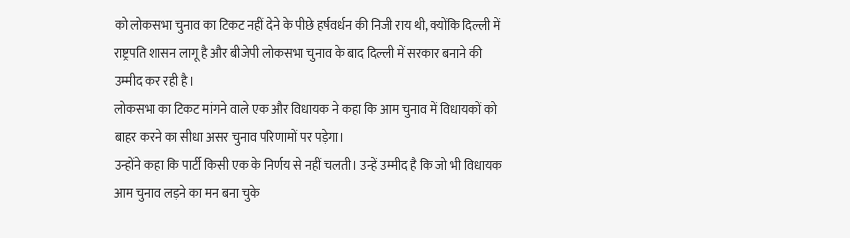को लोकसभा चुनाव का टिकट नहीं देने के पीछे हर्षवर्धन की निजी राय थी, क्योंकि दिल्ली में राष्ट्रपति शासन लागू है और बीजेपी लोकसभा चुनाव के बाद दिल्ली में सरकार बनाने की उम्मीद कर रही है।
लोकसभा का टिकट मांगने वाले एक और विधायक ने कहा कि आम चुनाव में विधायकों को बाहर करने का सीधा असर चुनाव परिणामों पर पड़ेगा।
उन्होंने कहा कि पार्टी किसी एक के निर्णय से नहीं चलती। उन्हें उम्मीद है कि जो भी विधायक आम चुनाव लड़ने का मन बना चुके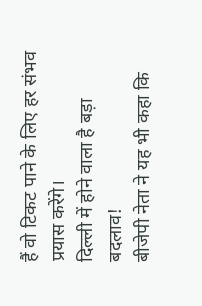हैं वो टिकट पाने के लिए हर संभव प्रयास करेंगे।
दिल्ली में होने वाला है बड़ा बदलाव!
बीजेपी नेता ने यह भी कहा कि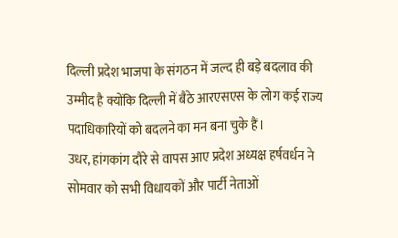दिल्ली प्रदेश भाजपा के संगठन में जल्द ही बड़े बदलाव की उम्मीद है क्योंकि दिल्ली में बैठे आरएसएस के लोग कई राज्य पदाधिकारियों को बदलने का मन बना चुके हैं।
उधर, हांगकांग दौरे से वापस आए प्रदेश अध्यक्ष हर्षवर्धन ने सोमवार को सभी विधायकों और पार्टी नेताओं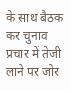के साथ बैठक कर चुनाव प्रचार में तेजी लाने पर जोर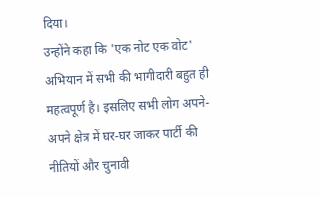दिया।
उन्होंने कहा कि 'एक नोट एक वोट' अभियान में सभी की भागीदारी बहुत ही महत्वपूर्ण है। इसलिए सभी लोग अपने-अपने क्षेत्र में घर-घर जाकर पार्टी की नीतियों और चुनावी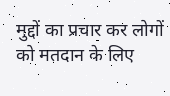मुद्दों का प्रचार कर लोगों को मतदान के लिए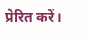प्रेरित करें।